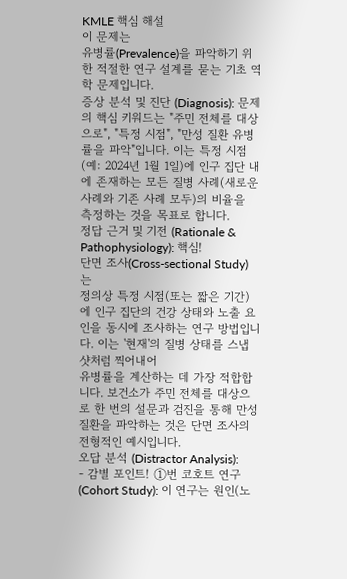KMLE 핵심 해설
이 문제는
유병률(Prevalence)을 파악하기 위한 적절한 연구 설계를 묻는 기초 역학 문제입니다.
증상 분석 및 진단 (Diagnosis): 문제의 핵심 키워드는 "주민 전체를 대상으로", "특정 시점", "만성 질환 유병률을 파악"입니다. 이는 특정 시점(예: 2024년 1월 1일)에 인구 집단 내에 존재하는 모든 질병 사례(새로운 사례와 기존 사례 모두)의 비율을 측정하는 것을 목표로 합니다.
정답 근거 및 기전 (Rationale & Pathophysiology): 핵심!
단면 조사(Cross-sectional Study)는
정의상 특정 시점(또는 짧은 기간)에 인구 집단의 건강 상태와 노출 요인을 동시에 조사하는 연구 방법입니다. 이는 '현재'의 질병 상태를 스냅샷처럼 찍어내어
유병률을 계산하는 데 가장 적합합니다. 보건소가 주민 전체를 대상으로 한 번의 설문과 검진을 통해 만성 질환을 파악하는 것은 단면 조사의 전형적인 예시입니다.
오답 분석 (Distractor Analysis):
- 감별 포인트! ①번 코호트 연구(Cohort Study): 이 연구는 원인(노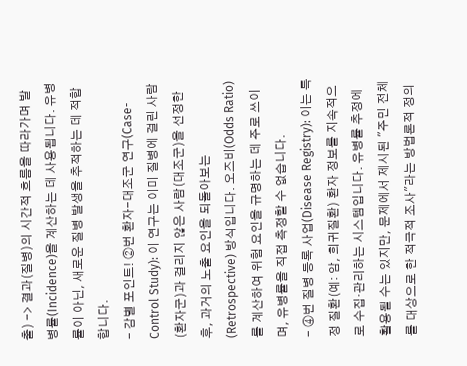출) -> 결과(질병)의 시간적 흐름을 따라가며 발병률(Incidence)을 계산하는 데 사용됩니다. 유병률이 아닌, 새로운 질병 발생을 추적하는 데 적합합니다.
- 감별 포인트! ②번 환자-대조군 연구(Case-Control Study): 이 연구는 이미 질병에 걸린 사람(환자군)과 걸리지 않은 사람(대조군)을 선정한 후, 과거의 노출 요인을 되돌아보는(Retrospective) 방식입니다. 오즈비(Odds Ratio)를 계산하여 위험 요인을 규명하는 데 주로 쓰이며, 유병률을 직접 측정할 수 없습니다.
- ④번 질병 등록 사업(Disease Registry): 이는 특정 질환(예: 암, 희귀질환) 환자 정보를 지속적으로 수집·관리하는 시스템입니다. 유병률 추정에 활용될 수는 있지만, 문제에서 제시된 "주민 전체를 대상으로 한 적극적 조사"라는 방법론적 정의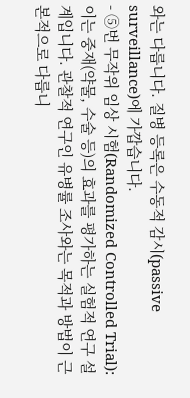와는 다릅니다. 질병 등록은 수동적 감시(passive surveillance)에 가깝습니다.
- ⑤번 무작위 임상 시험(Randomized Controlled Trial): 이는 중재(약물, 수술 등)의 효과를 평가하는 실험적 연구 설계입니다. 관찰적 연구인 유병률 조사와는 목적과 방법이 근본적으로 다릅니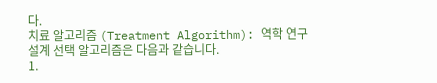다.
치료 알고리즘 (Treatment Algorithm): 역학 연구 설계 선택 알고리즘은 다음과 같습니다.
1.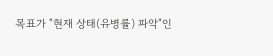목표가 "현재 상태(유병률) 파악"인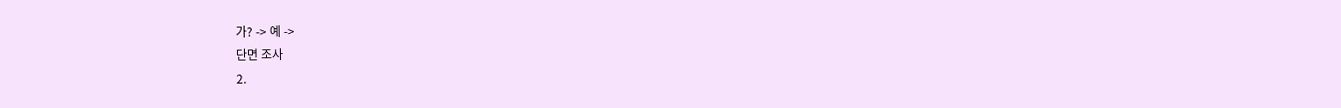가? -> 예 ->
단면 조사
2.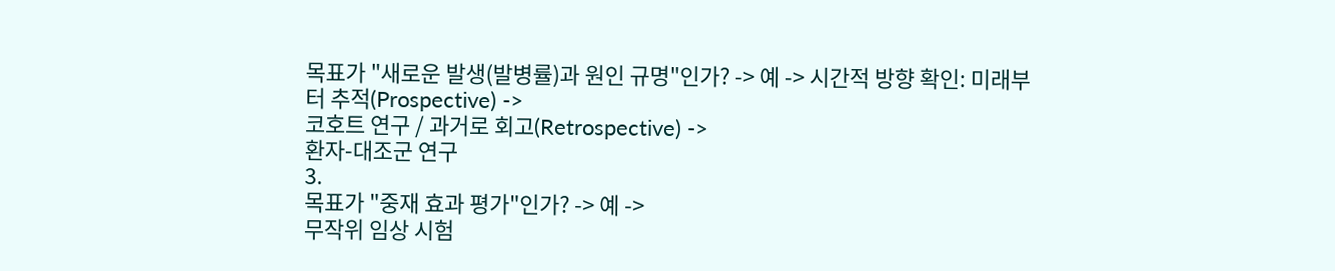목표가 "새로운 발생(발병률)과 원인 규명"인가? -> 예 -> 시간적 방향 확인: 미래부터 추적(Prospective) ->
코호트 연구 / 과거로 회고(Retrospective) ->
환자-대조군 연구
3.
목표가 "중재 효과 평가"인가? -> 예 ->
무작위 임상 시험